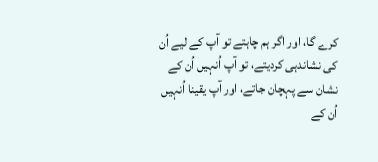کرے گا، اور اگر ہم چاہتے تو آپ کے لیے اُن کی نشاندہی کردیتے، تو آپ اُنہیں اُن کے نشان سے پہچان جاتے، اور آپ یقینا اُنہیں اُن کے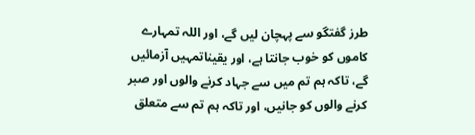طرز گفتگو سے پہچان لیں گے، اور اللہ تمہارے کاموں کو خوب جانتا ہے، اور یقیناتمہیں آزمائیں گے، تاکہ ہم تم میں سے جہاد کرنے والوں اور صبر کرنے والوں کو جانیں، اور تاکہ ہم تم سے متعلق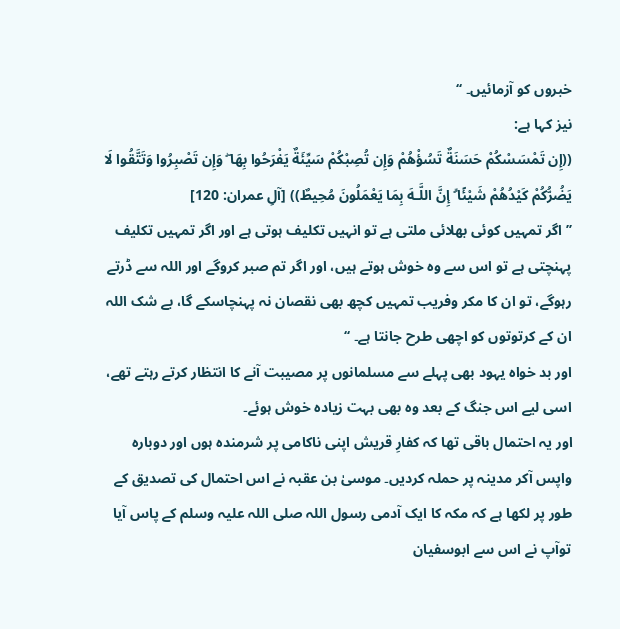خبروں کو آزمائیں۔ ‘‘
نیز کہا ہے:
((إِن تَمْسَسْكُمْ حَسَنَةٌ تَسُؤْهُمْ وَإِن تُصِبْكُمْ سَيِّئَةٌ يَفْرَحُوا بِهَا ۖ وَإِن تَصْبِرُوا وَتَتَّقُوا لَا يَضُرُّكُمْ كَيْدُهُمْ شَيْئًا ۗ إِنَّ اللَّـهَ بِمَا يَعْمَلُونَ مُحِيطٌ)) [آلِ عمران: 120]
’’ اگر تمہیں کوئی بھلائی ملتی ہے تو انہیں تکلیف ہوتی ہے اور اگر تمہیں تکلیف پہنچتی ہے تو اس سے وہ خوش ہوتے ہیں، اور اگر تم صبر کروگے اور اللہ سے ڈرتے رہوگے، تو ان کا مکر وفریب تمہیں کچھ بھی نقصان نہ پہنچاسکے گا، بے شک اللہ ان کے کرتوتوں کو اچھی طرح جانتا ہے۔ ‘‘
اور بد خواہ یہود بھی پہلے سے مسلمانوں پر مصیبت آنے کا انتظار کرتے رہتے تھے، اسی لیے اس جنگ کے بعد وہ بھی بہت زیادہ خوش ہوئے۔
اور یہ احتمال باقی تھا کہ کفارِ قریش اپنی ناکامی پر شرمندہ ہوں اور دوبارہ واپس آکر مدینہ پر حملہ کردیں۔ موسیٰ بن عقبہ نے اس احتمال کی تصدیق کے طور پر لکھا ہے کہ مکہ کا ایک آدمی رسول اللہ صلی اللہ علیہ وسلم کے پاس آیا توآپ نے اس سے ابوسفیان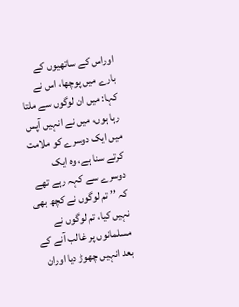اوراس کے ساتھیوں کے بارے میں پوچھا، اس نے کہا: میں ان لوگوں سے ملتا رہا ہوں، میں نے انہیں آپس میں ایک دوسرے کو ملامت کرتے سنا ہے، وہ ایک دوسرے سے کہہ رہے تھے کہ ’’ تم لوگوں نے کچھ بھی نہیں کیا، تم لوگوں نے مسلمانوں پر غالب آنے کے بعد انہیں چھوڑ دیا اوران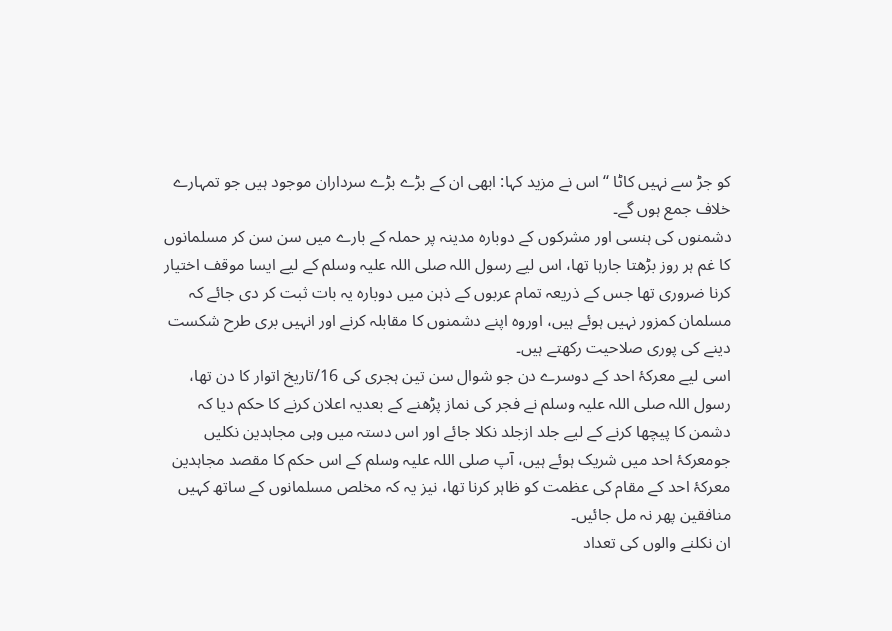کو جڑ سے نہیں کاٹا ‘‘ اس نے مزید کہا: ابھی ان کے بڑے بڑے سرداران موجود ہیں جو تمہارے خلاف جمع ہوں گے۔
دشمنوں کی ہنسی اور مشرکوں کے دوبارہ مدینہ پر حملہ کے بارے میں سن سن کر مسلمانوں کا غم ہر روز بڑھتا جارہا تھا، اس لیے رسول اللہ صلی اللہ علیہ وسلم کے لیے ایسا موقف اختیار کرنا ضروری تھا جس کے ذریعہ تمام عربوں کے ذہن میں دوبارہ یہ بات ثبت کر دی جائے کہ مسلمان کمزور نہیں ہوئے ہیں، اوروہ اپنے دشمنوں کا مقابلہ کرنے اور انہیں بری طرح شکست دینے کی پوری صلاحیت رکھتے ہیں۔
اسی لیے معرکۂ احد کے دوسرے دن جو شوال سن تین ہجری کی 16/تاریخ اتوار کا دن تھا، رسول اللہ صلی اللہ علیہ وسلم نے فجر کی نماز پڑھنے کے بعدیہ اعلان کرنے کا حکم دیا کہ دشمن کا پیچھا کرنے کے لیے جلد ازجلد نکلا جائے اور اس دستہ میں وہی مجاہدین نکلیں جومعرکۂ احد میں شریک ہوئے ہیں، آپ صلی اللہ علیہ وسلم کے اس حکم کا مقصد مجاہدین معرکۂ احد کے مقام کی عظمت کو ظاہر کرنا تھا، نیز یہ کہ مخلص مسلمانوں کے ساتھ کہیں منافقین پھر نہ مل جائیں۔
ان نکلنے والوں کی تعداد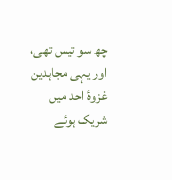چھ سو تیس تھی، اور یہی مجاہدین غزوۂ احد میں شریک ہوئے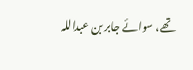تھے، سوائے جابر بن عبداللہ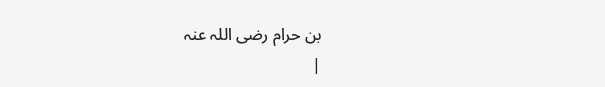بن حرام رضی اللہ عنہ
|